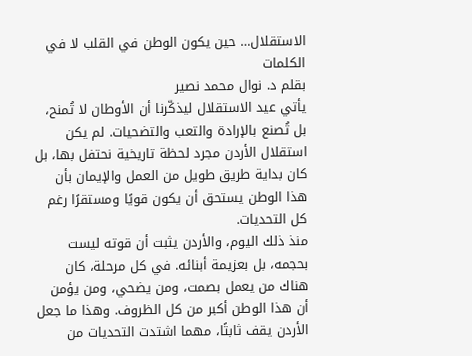الاستقلال… حين يكون الوطن في القلب لا في الكلمات
بقلم د. نوال محمد نصير
يأتي عيد الاستقلال ليذكّرنا أن الأوطان لا تُمنح، بل تُصنع بالإرادة والتعب والتضحيات. لم يكن استقلال الأردن مجرد لحظة تاريخية نحتفل بها، بل كان بداية طريق طويل من العمل والإيمان بأن هذا الوطن يستحق أن يكون قويًا ومستقرًا رغم كل التحديات.
منذ ذلك اليوم، والأردن يثبت أن قوته ليست بحجمه، بل بعزيمة أبنائه. في كل مرحلة، كان هناك من يعمل بصمت، ومن يضحي، ومن يؤمن أن هذا الوطن أكبر من كل الظروف. وهذا ما جعل الأردن يقف ثابتًا، مهما اشتدت التحديات من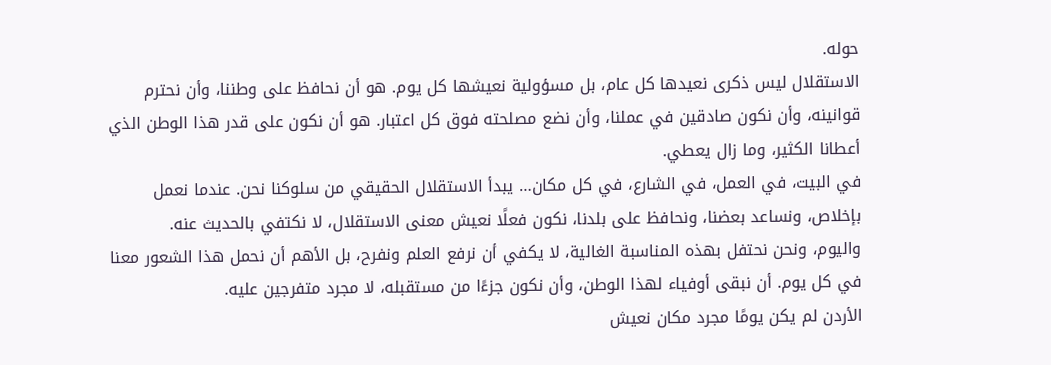حوله.
الاستقلال ليس ذكرى نعيدها كل عام، بل مسؤولية نعيشها كل يوم. هو أن نحافظ على وطننا، وأن نحترم قوانينه، وأن نكون صادقين في عملنا، وأن نضع مصلحته فوق كل اعتبار. هو أن نكون على قدر هذا الوطن الذي أعطانا الكثير، وما زال يعطي.
في البيت، في العمل، في الشارع، في كل مكان… يبدأ الاستقلال الحقيقي من سلوكنا نحن. عندما نعمل بإخلاص، ونساعد بعضنا، ونحافظ على بلدنا، نكون فعلًا نعيش معنى الاستقلال، لا نكتفي بالحديث عنه.
واليوم، ونحن نحتفل بهذه المناسبة الغالية، لا يكفي أن نرفع العلم ونفرح، بل الأهم أن نحمل هذا الشعور معنا في كل يوم. أن نبقى أوفياء لهذا الوطن، وأن نكون جزءًا من مستقبله، لا مجرد متفرجين عليه.
الأردن لم يكن يومًا مجرد مكان نعيش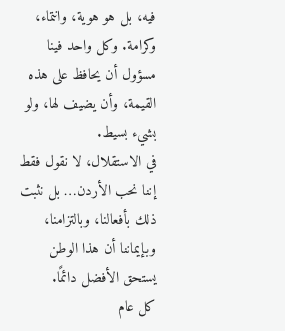فيه، بل هو هوية، وانتماء، وكرامة. وكل واحد فينا مسؤول أن يحافظ على هذه القيمة، وأن يضيف لها، ولو بشيء بسيط.
في الاستقلال، لا نقول فقط إننا نحب الأردن… بل نثبت ذلك بأفعالنا، وبالتزامنا، وبإيماننا أن هذا الوطن يستحق الأفضل دائمًا.
كل عام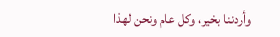وأردننا بخير، وكل عام ونحن لهذا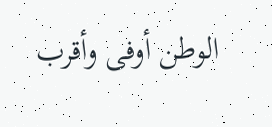الوطن أوفى وأقرب